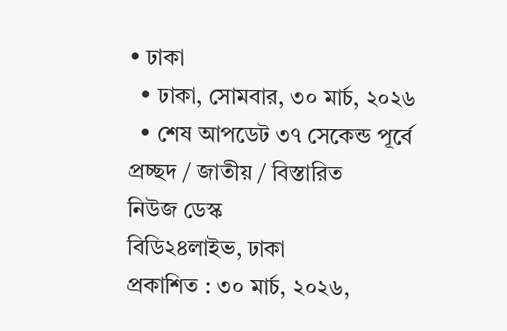• ঢাকা
  • ঢাকা, সোমবার, ৩০ মার্চ, ২০২৬
  • শেষ আপডেট ৩৭ সেকেন্ড পূর্বে
প্রচ্ছদ / জাতীয় / বিস্তারিত
নিউজ ডেস্ক
বিডি২৪লাইভ, ঢাকা
প্রকাশিত : ৩০ মার্চ, ২০২৬,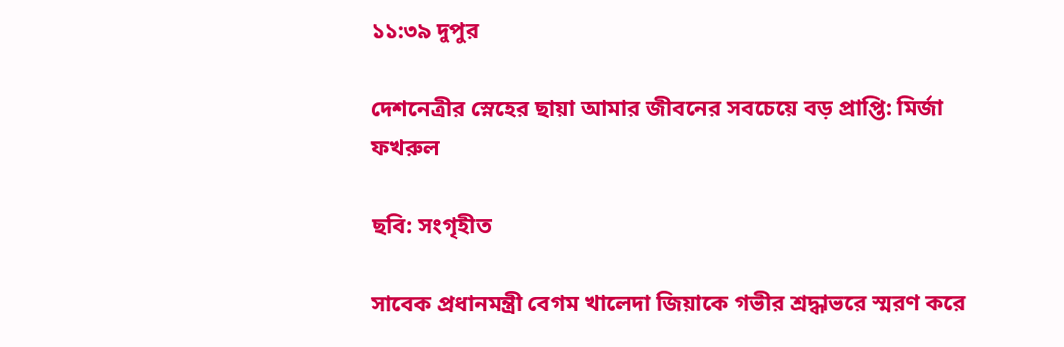১১:৩৯ দুপুর

দেশনেত্রীর স্নেহের ছায়া আমার জীবনের সবচেয়ে বড় প্রাপ্তি: মির্জা ফখরুল

ছবি: সংগৃহীত

সাবেক প্রধানমন্ত্রী বেগম খালেদা জিয়াকে গভীর শ্রদ্ধাভরে স্মরণ করে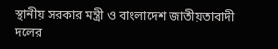স্থানীয় সরকার মন্ত্রী ও বাংলাদেশ জাতীয়তাবাদী দলের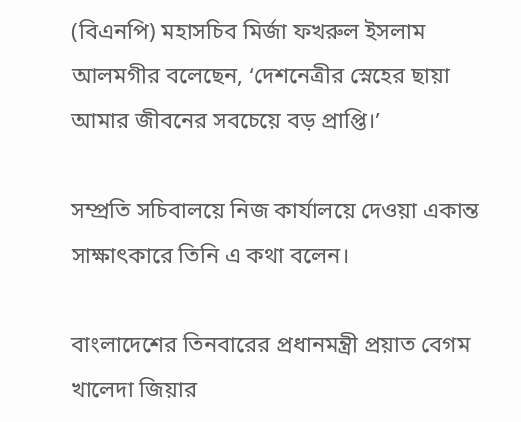(বিএনপি) মহাসচিব মির্জা ফখরুল ইসলাম আলমগীর বলেছেন, ‘দেশনেত্রীর স্নেহের ছায়া আমার জীবনের সবচেয়ে বড় প্রাপ্তি।’

সম্প্রতি সচিবালয়ে নিজ কার্যালয়ে দেওয়া একান্ত সাক্ষাৎকারে তিনি এ কথা বলেন।

বাংলাদেশের তিনবারের প্রধানমন্ত্রী প্রয়াত বেগম খালেদা জিয়ার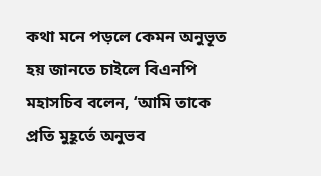কথা মনে পড়লে কেমন অনুভূত হয় জানতে চাইলে বিএনপি মহাসচিব বলেন, ‘আমি তাকে প্রতি মুহূর্তে অনুভব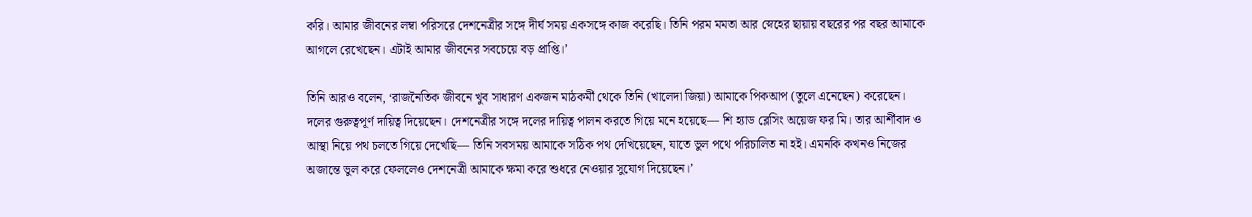করি। আমার জীবনের লম্বা পরিসরে দেশনেত্রীর সঙ্গে দীর্ঘ সময় একসঙ্গে কাজ করেছি। তিনি পরম মমতা আর স্নেহের ছায়ায় বছরের পর বছর আমাকে আগলে রেখেছেন। এটাই আমার জীবনের সবচেয়ে বড় প্রাপ্তি।’

তিনি আরও বলেন, ‘রাজনৈতিক জীবনে খুব সাধারণ একজন মাঠকর্মী থেকে তিনি (খালেদা জিয়া) আমাকে পিকআপ (তুলে এনেছেন) করেছেন। দলের গুরুত্বপূর্ণ দায়িত্ব দিয়েছেন। দেশনেত্রীর সঙ্গে দলের দায়িত্ব পালন করতে গিয়ে মনে হয়েছে— শি হ্যাড ব্লেসিং অয়েজ ফর মি। তার আর্শীবাদ ও আস্থা নিয়ে পথ চলতে গিয়ে দেখেছি— তিনি সবসময় আমাকে সঠিক পথ দেখিয়েছেন, যাতে ভুল পথে পরিচালিত না হই। এমনকি কখনও নিজের অজান্তে ভুল করে ফেললেও দেশনেত্রী আমাকে ক্ষমা করে শুধরে নেওয়ার সুযোগ দিয়েছেন।’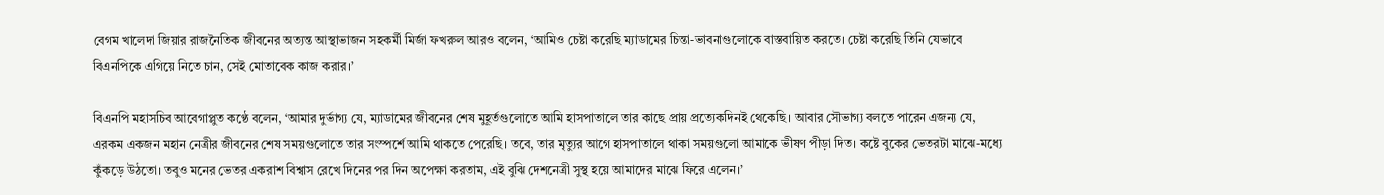বেগম খালেদা জিয়ার রাজনৈতিক জীবনের অত্যন্ত আস্থাভাজন সহকর্মী মির্জা ফখরুল আরও বলেন, ‘আমিও চেষ্টা করেছি ম্যাডামের চিন্তা-ভাবনাগুলোকে বাস্তবায়িত করতে। চেষ্টা করেছি তিনি যেভাবে বিএনপিকে এগিয়ে নিতে চান, সেই মোতাবেক কাজ করার।’

বিএনপি মহাসচিব আবেগাপ্লুত কণ্ঠে বলেন, ‘আমার দুর্ভাগ্য যে, ম্যাডামের জীবনের শেষ মুহূর্তগুলোতে আমি হাসপাতালে তার কাছে প্রায় প্রত্যেকদিনই থেকেছি। আবার সৌভাগ্য বলতে পারেন এজন্য যে, এরকম একজন মহান নেত্রীর জীবনের শেষ সময়গুলোতে তার সংস্পর্শে আমি থাকতে পেরেছি। তবে, তার মৃত্যুর আগে হাসপাতালে থাকা সময়গুলো আমাকে ভীষণ পীড়া দিত। কষ্টে বুকের ভেতরটা মাঝে-মধ্যে কুঁকড়ে উঠতো। তবুও মনের ভেতর একরাশ বিশ্বাস রেখে দিনের পর দিন অপেক্ষা করতাম, এই বুঝি দেশনেত্রী সুস্থ হয়ে আমাদের মাঝে ফিরে এলেন।’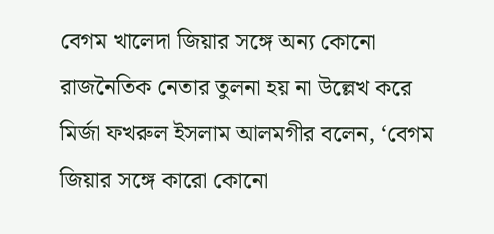বেগম খালেদা জিয়ার সঙ্গে অন্য কোনো রাজনৈতিক নেতার তুলনা হয় না উল্লেখ করে মির্জা ফখরুল ইসলাম আলমগীর বলেন, ‘বেগম জিয়ার সঙ্গে কারো কোনো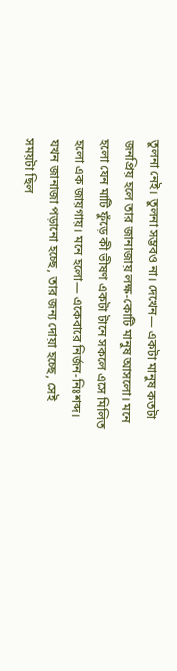তুলনা নেই। তুলনা সম্ভবও না। দেখেন— একটা মানুষ কতটা জনপ্রিয় হলে তার জানাজায় লক্ষ-কোটি মানুষ আসলো। মনে হলো যেন মাটি ফুঁড়ে কী ভীষণ একটা টানে সকলে এসে মিলিত হলো এক জায়গায়। মনে হলো— একেবারে নির্জন-নিঃশব্দ। যখন জানাজা পড়ানো হচ্ছে, তার জন্য দোয়া হচ্ছে, সেই সময়টা ছিল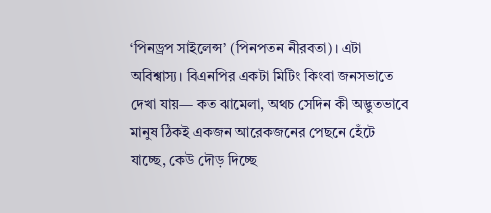‘পিনড্রপ সাইলেন্স’ (পিনপতন নীরবতা)। এটা অবিশ্বাস্য। বিএনপির একটা মিটিং কিংবা জনসভাতে দেখা যায়— কত ঝামেলা, অথচ সেদিন কী অদ্ভুতভাবে মানুষ ঠিকই একজন আরেকজনের পেছনে হেঁটে যাচ্ছে, কেউ দৌড় দিচ্ছে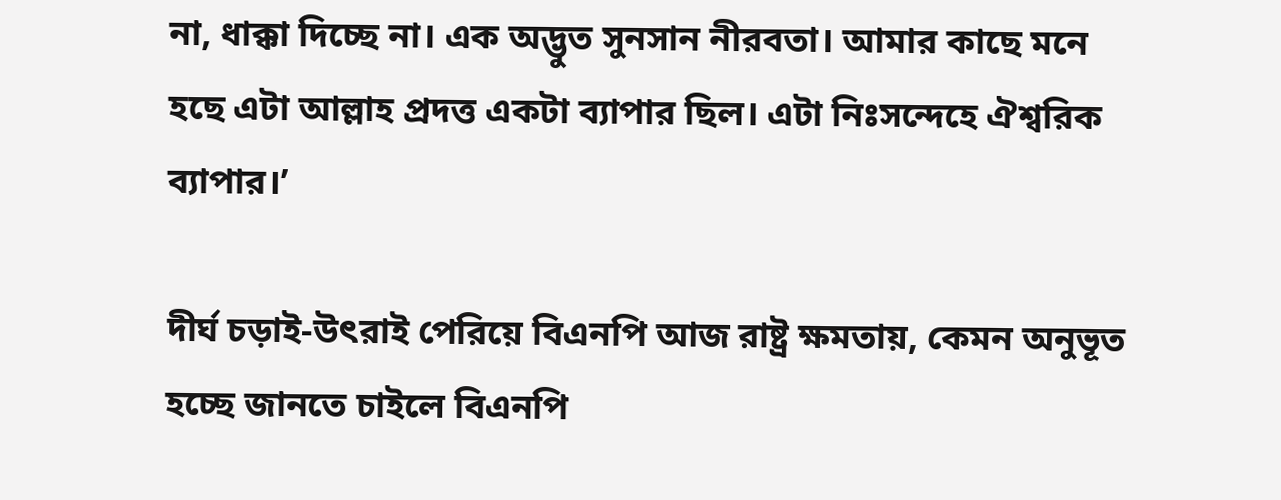না, ধাক্কা দিচ্ছে না। এক অদ্ভুত সুনসান নীরবতা। আমার কাছে মনে হছে এটা আল্লাহ প্রদত্ত একটা ব্যাপার ছিল। এটা নিঃসন্দেহে ঐশ্বরিক ব্যাপার।’

দীর্ঘ চড়াই-উৎরাই পেরিয়ে বিএনপি আজ রাষ্ট্র ক্ষমতায়, কেমন অনুভূত হচ্ছে জানতে চাইলে বিএনপি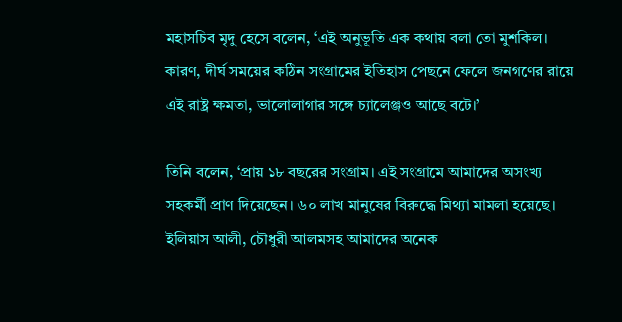মহাসচিব মৃদু হেসে বলেন, ‘এই অনুভূতি এক কথায় বলা তো মুশকিল। কারণ, দীর্ঘ সময়ের কঠিন সংগ্রামের ইতিহাস পেছনে ফেলে জনগণের রায়ে এই রাষ্ট্র ক্ষমতা, ভালোলাগার সঙ্গে চ্যালেঞ্জও আছে বটে।’

তিনি বলেন, ‘প্রায় ১৮ বছরের সংগ্রাম। এই সংগ্রামে আমাদের অসংখ্য সহকর্মী প্রাণ দিয়েছেন। ৬০ লাখ মানুষের বিরুদ্ধে মিথ্যা মামলা হয়েছে। ইলিয়াস আলী, চৌধুরী আলমসহ আমাদের অনেক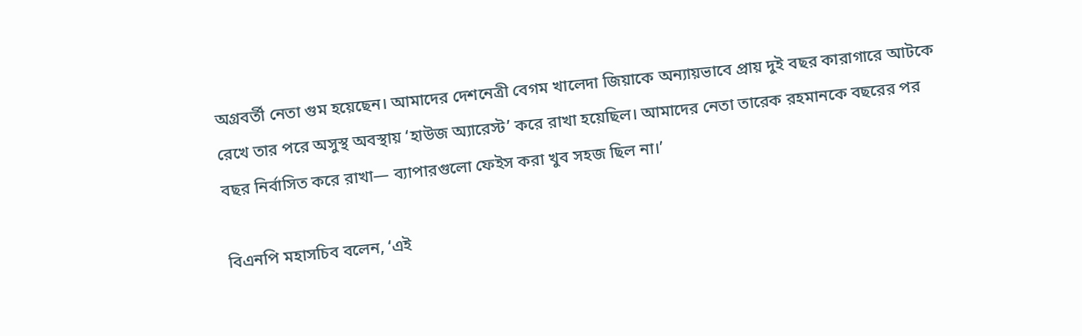অগ্রবর্তী নেতা গুম হয়েছেন। আমাদের দেশনেত্রী বেগম খালেদা জিয়াকে অন্যায়ভাবে প্রায় দুই বছর কারাগারে আটকে রেখে তার পরে অসুস্থ অবস্থায় ‘হাউজ অ্যারেস্ট’ করে রাখা হয়েছিল। আমাদের নেতা তারেক রহমানকে বছরের পর বছর নির্বাসিত করে রাখা— ব্যাপারগুলো ফেইস করা খুব সহজ ছিল না।’

বিএনপি মহাসচিব বলেন, ‘এই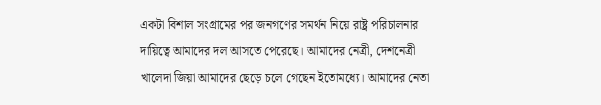একটা বিশাল সংগ্রামের পর জনগণের সমর্থন নিয়ে রাষ্ট্র পরিচালনার দায়িত্বে আমাদের দল আসতে পেরেছে। আমাদের নেত্রী, দেশনেত্রী খালেদা জিয়া আমাদের ছেড়ে চলে গেছেন ইতোমধ্যে। আমাদের নেতা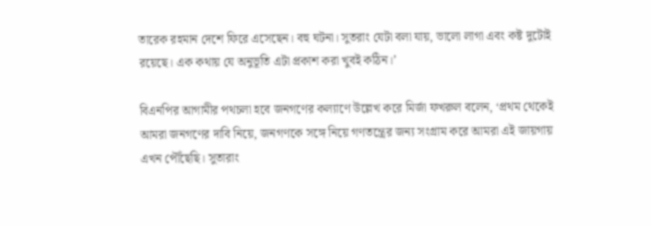তারেক রহমান দেশে ফিরে এসেছেন। বহু ঘটনা। সুতরাং যেটা বলা যায়, ভালো লাগা এবং কষ্ট দুটোই রয়েছে। এক কথায় যে অনুভূতি এটা প্রকাশ করা খুবই কঠিন।’

বিএনপির আগামীর পথচলা হবে জনগণের কল্যাণে উল্লেখ করে মির্জা ফখরুল বলেন, ‘প্রথম থেকেই আমরা জনগণের দাবি নিয়ে, জনগণকে সঙ্গে নিয়ে গণতন্ত্রের জন্য সংগ্রাম করে আমরা এই জায়গায় এখন পৌঁছেছি। সুতারাং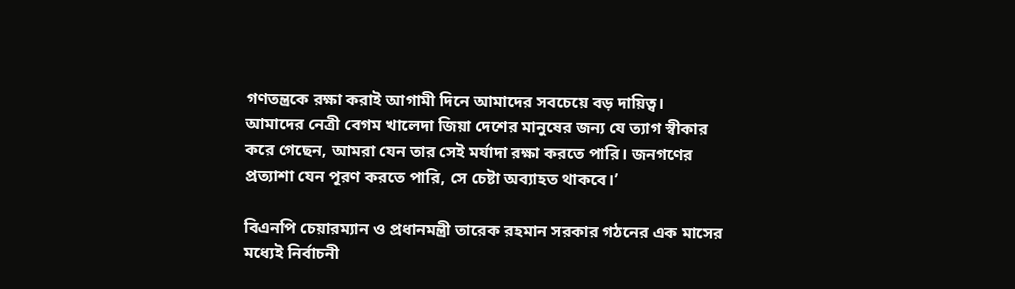গণতন্ত্রকে রক্ষা করাই আগামী দিনে আমাদের সবচেয়ে বড় দায়িত্ব। আমাদের নেত্রী বেগম খালেদা জিয়া দেশের মানুষের জন্য যে ত্যাগ স্বীকার করে গেছেন, আমরা যেন তার সেই মর্যাদা রক্ষা করতে পারি। জনগণের প্রত্যাশা যেন পূরণ করতে পারি, সে চেষ্টা অব্যাহত থাকবে।’

বিএনপি চেয়ারম্যান ও প্রধানমন্ত্রী তারেক রহমান সরকার গঠনের এক মাসের মধ্যেই নির্বাচনী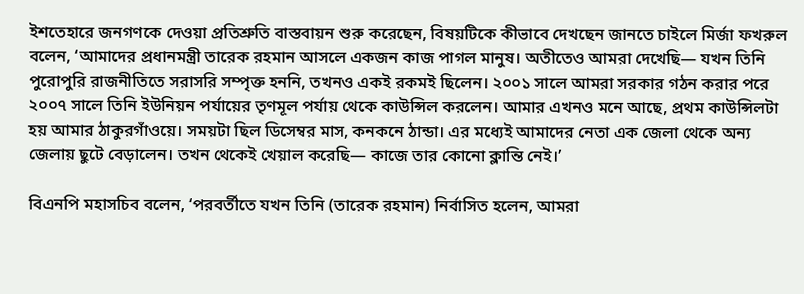ইশতেহারে জনগণকে দেওয়া প্রতিশ্রুতি বাস্তবায়ন শুরু করেছেন, বিষয়টিকে কীভাবে দেখছেন জানতে চাইলে মির্জা ফখরুল বলেন, ‘আমাদের প্রধানমন্ত্রী তারেক রহমান আসলে একজন কাজ পাগল মানুষ। অতীতেও আমরা দেখেছি— যখন তিনি পুরোপুরি রাজনীতিতে সরাসরি সম্পৃক্ত হননি, তখনও একই রকমই ছিলেন। ২০০১ সালে আমরা সরকার গঠন করার পরে ২০০৭ সালে তিনি ইউনিয়ন পর্যায়ের তৃণমূল পর্যায় থেকে কাউন্সিল করলেন। আমার এখনও মনে আছে, প্রথম কাউন্সিলটা হয় আমার ঠাকুরগাঁওয়ে। সময়টা ছিল ডিসেম্বর মাস, কনকনে ঠান্ডা। এর মধ্যেই আমাদের নেতা এক জেলা থেকে অন্য জেলায় ছুটে বেড়ালেন। তখন থেকেই খেয়াল করেছি— কাজে তার কোনো ক্লান্তি নেই।’

বিএনপি মহাসচিব বলেন, ‘পরবর্তীতে যখন তিনি (তারেক রহমান) নির্বাসিত হলেন, আমরা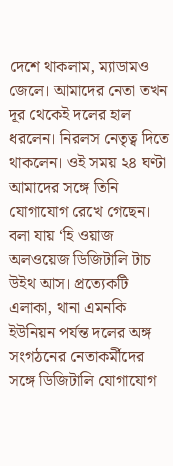দেশে থাকলাম, ম্যাডামও জেলে। আমাদের নেতা তখন দূর থেকেই দলের হাল ধরলেন। নিরলস নেতৃত্ব দিতে থাকলেন। ওই সময় ২৪ ঘণ্টা আমাদের সঙ্গে তিনি যোগাযোগ রেখে গেছেন। বলা যায় ‘হি ওয়াজ অলওয়েজ ডিজিটালি টাচ উইথ আস। প্রত্যেকটি এলাকা, থানা এমনকি ইউনিয়ন পর্যন্ত দলের অঙ্গ সংগঠনের নেতাকর্মীদের সঙ্গে ডিজিটালি যোগাযোগ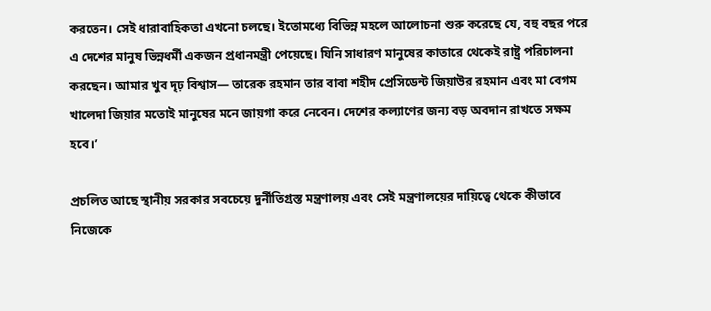করতেন। সেই ধারাবাহিকতা এখনো চলছে। ইতোমধ্যে বিভিন্ন মহলে আলোচনা শুরু করেছে যে, বহু বছর পরে এ দেশের মানুষ ভিন্নধর্মী একজন প্রধানমন্ত্রী পেয়েছে। যিনি সাধারণ মানুষের কাতারে থেকেই রাষ্ট্র পরিচালনা করছেন। আমার খুব দৃঢ় বিশ্বাস— তারেক রহমান তার বাবা শহীদ প্রেসিডেন্ট জিয়াউর রহমান এবং মা বেগম খালেদা জিয়ার মতোই মানুষের মনে জায়গা করে নেবেন। দেশের কল্যাণের জন্য বড় অবদান রাখতে সক্ষম হবে।’

প্রচলিত আছে স্থানীয় সরকার সবচেয়ে দুর্নীতিগ্রস্ত মন্ত্রণালয় এবং সেই মন্ত্রণালয়ের দায়িত্বে থেকে কীভাবে নিজেকে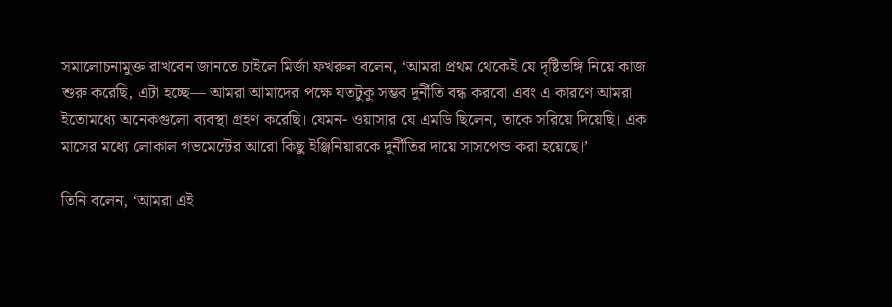সমালোচনামুক্ত রাখবেন জানতে চাইলে মির্জা ফখরুল বলেন, ‘আমরা প্রথম থেকেই যে দৃষ্টিভঙ্গি নিয়ে কাজ শুরু করেছি, এটা হচ্ছে— আমরা আমাদের পক্ষে যতটুকু সম্ভব দুর্নীতি বন্ধ করবো এবং এ কারণে আমরা ইতোমধ্যে অনেকগুলো ব্যবস্থা গ্রহণ করেছি। যেমন- ওয়াসার যে এমডি ছিলেন, তাকে সরিয়ে দিয়েছি। এক মাসের মধ্যে লোকাল গভমেন্টের আরো কিছু ইঞ্জিনিয়ারকে দুর্নীতির দায়ে সাসপেন্ড করা হয়েছে।’

তিনি বলেন, ‘আমরা এই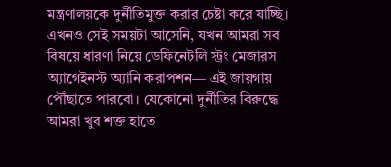মন্ত্রণালয়কে দুর্নীতিমুক্ত করার চেষ্টা করে যাচ্ছি। এখনও সেই সময়টা আসেনি, যখন আমরা সব বিষয়ে ধারণা নিয়ে ডেফিনেটলি স্ট্রং মেজারস অ্যাগেইনস্ট অ্যানি করাপশন— এই জায়গায় পৌঁছাতে পারবো। যেকোনো দুর্নীতির বিরুদ্ধে আমরা খুব শক্ত হাতে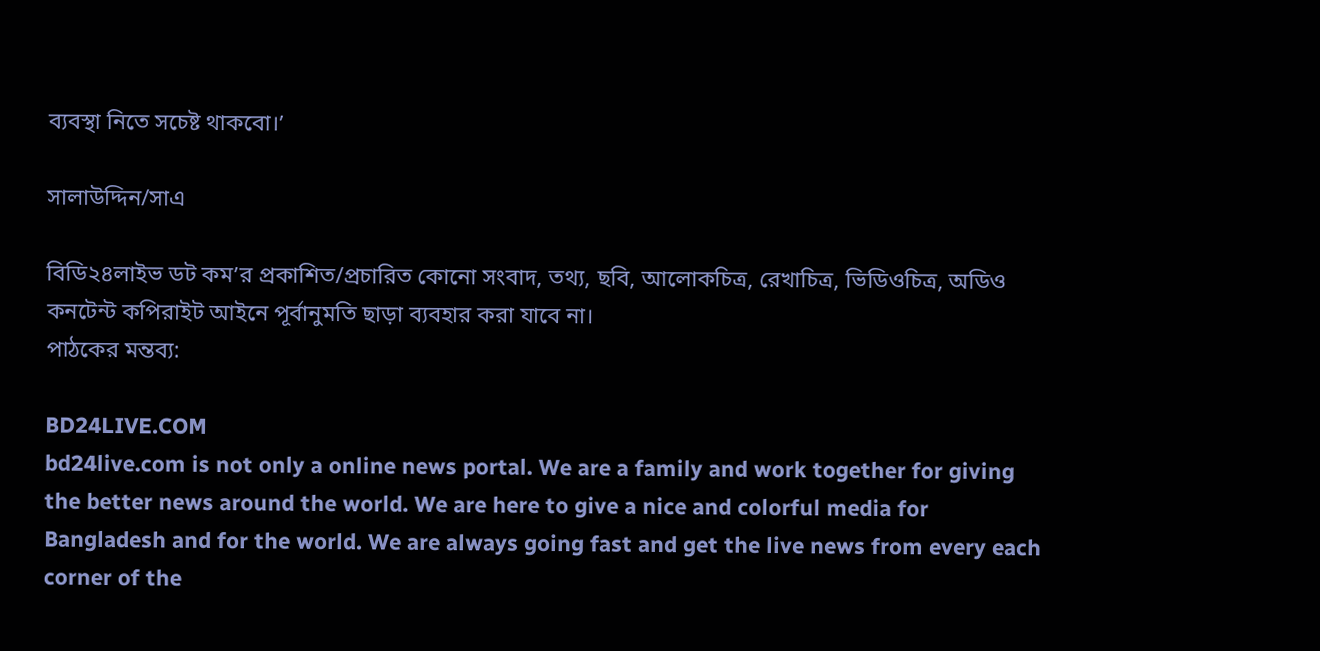ব্যবস্থা নিতে সচেষ্ট থাকবো।’

সালাউদ্দিন/সাএ

বিডি২৪লাইভ ডট কম’র প্রকাশিত/প্রচারিত কোনো সংবাদ, তথ্য, ছবি, আলোকচিত্র, রেখাচিত্র, ভিডিওচিত্র, অডিও কনটেন্ট কপিরাইট আইনে পূর্বানুমতি ছাড়া ব্যবহার করা যাবে না।
পাঠকের মন্তব্য:

BD24LIVE.COM
bd24live.com is not only a online news portal. We are a family and work together for giving the better news around the world. We are here to give a nice and colorful media for Bangladesh and for the world. We are always going fast and get the live news from every each corner of the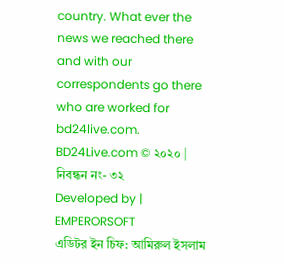country. What ever the news we reached there and with our correspondents go there who are worked for bd24live.com.
BD24Live.com © ২০২০ | নিবন্ধন নং- ৩২
Developed by | EMPERORSOFT
এডিটর ইন চিফ: আমিরুল ইসলাম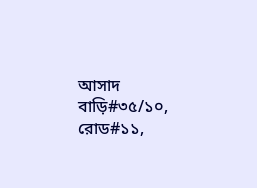আসাদ
বাড়ি#৩৫/১০, রোড#১১,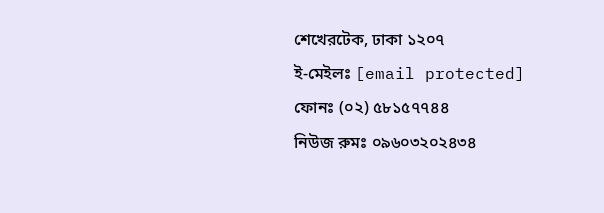শেখেরটেক, ঢাকা ১২০৭
ই-মেইলঃ [email protected]
ফোনঃ (০২) ৫৮১৫৭৭৪৪
নিউজ রুমঃ ০৯৬০৩২০২৪৩৪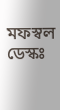মফস্বল ডেস্কঃ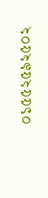০১৫৫২৫৯২৫০২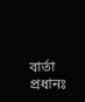বার্তা প্রধানঃ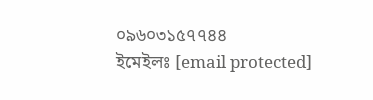০৯৬০৩১৫৭৭৪৪
ইমেইলঃ [email protected]